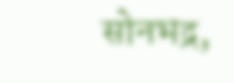सोनभद्र,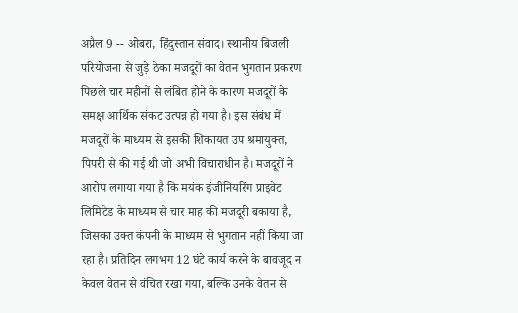अप्रैल 9 -- ओबरा, हिंदुस्तान संवाद। स्थानीय बिजली परियोजना से जुड़े ठेका मजदूरों का वेतन भुगतान प्रकरण पिछले चार महीनों से लंबित होने के कारण मजदूरों के समक्ष आर्थिक संकट उत्पन्न हो गया है। इस संबंध में मजदूरों के माध्यम से इसकी शिकायत उप श्रमायुक्त, पिपरी से की गई थी जो अभी विचाराधीन है। मजदूरों ने आरोप लगाया गया है कि मयंक इंजीनियरिंग प्राइवेट लिमिटेड के माध्यम से चार माह की मजदूरी बकाया है, जिसका उक्त कंपनी के माध्यम से भुगतान नहीं किया जा रहा है। प्रतिदिन लगभग 12 घंटे कार्य करने के बावजूद न केवल वेतन से वंचित रखा गया, बल्कि उनके वेतन से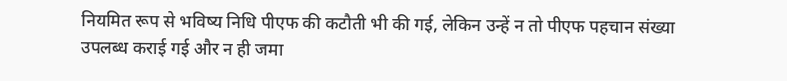नियमित रूप से भविष्य निधि पीएफ की कटौती भी की गई, लेकिन उन्हें न तो पीएफ पहचान संख्या उपलब्ध कराई गई और न ही जमा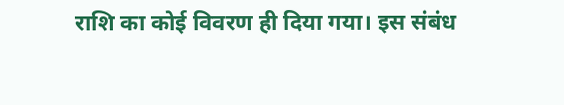राशि का कोई विवरण ही दिया गया। इस संबंध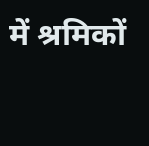में श्रमिकों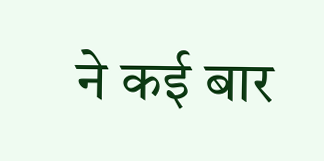ने कई बार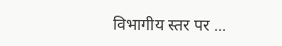विभागीय स्तर पर ...